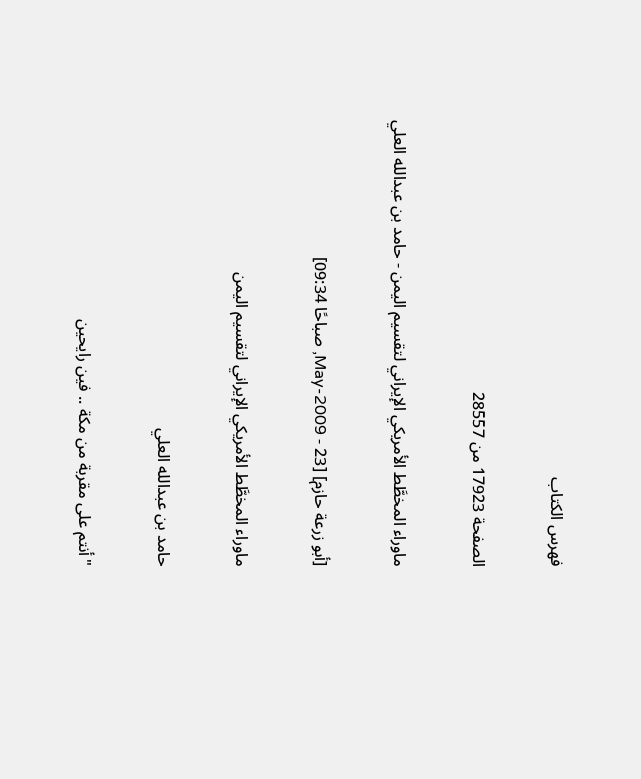فهرس الكتاب

الصفحة 17923 من 28557

ماوراء المخطَّط الأمريكي الإيراني لتقسيم اليمن - حامد بن عبدالله العلي

[أبو زرعة حازم] [23 - May-2009, صباحًا 09:34]

ماوراء المخطَّط الأمريكي الإيراني لتقسيم اليمن

حامد بن عبدالله العلي

"أنتم على مقربة من مكة .. فين رايحين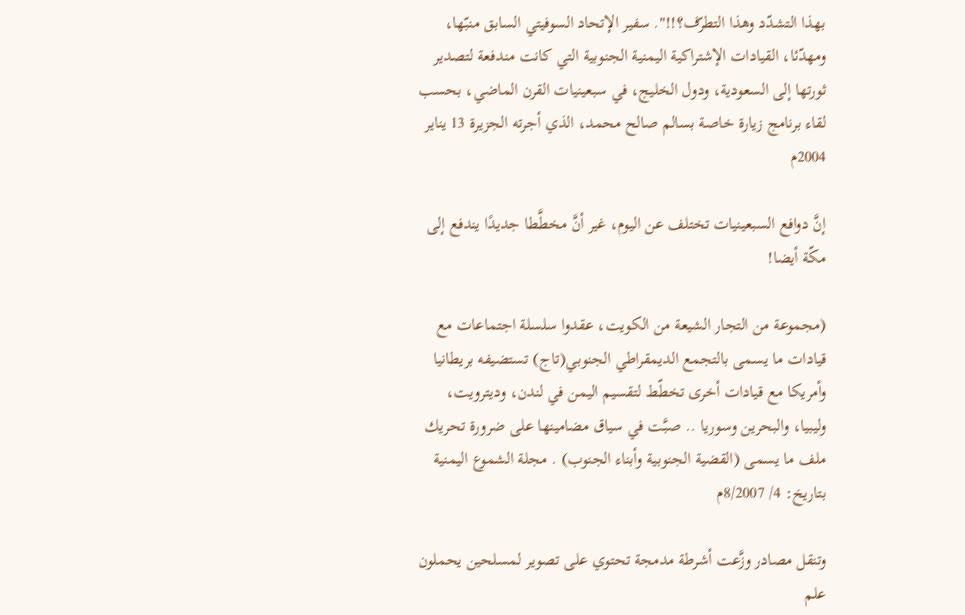بهذا التشدّد وهذا التطرّف؟!!". سفير الإتحاد السوفيتي السابق منبّها، ومهدّئا، القيادات الإشتراكية اليمنية الجنوبية التي كانت مندفعة لتصدير ثورتها إلى السعودية، ودول الخليج، في سبعينيات القرن الماضي، بحسب لقاء برنامج زيارة خاصة بسالم صالح محمد، الذي أجرته الجزيرة 13 يناير 2004م

إنَّ دوافع السبعينيات تختلف عن اليوم، غير أنَّ مخطَّطا جديدًا يندفع إلى مكّة أيضا!

(مجموعة من التجار الشيعة من الكويت، عقدوا سلسلة اجتماعات مع قيادات ما يسمى بالتجمع الديمقراطي الجنوبي(تاج) تستضيفه بريطانيا وأمريكا مع قيادات أخرى تخطّط لتقسيم اليمن في لندن، وديترويت، وليبيا، والبحرين وسوريا .. صبَّت في سياق مضامينها على ضرورة تحريك ملف ما يسمى (القضية الجنوبية وأبناء الجنوب) . مجلة الشموع اليمنية بتاريخ: 4/ 8/2007م

وتنقل مصادر وزَّعت أشرطة مدمجة تحتوي على تصوير لمسلحين يحملون علم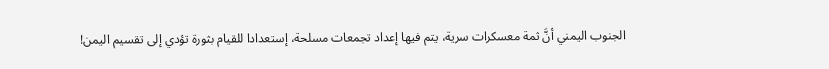الجنوب اليمني أنَّ ثمة معسكرات سرية، يتم فيها إعداد تجمعات مسلحة، إستعدادا للقيام بثورة تؤدي إلى تقسيم اليمن!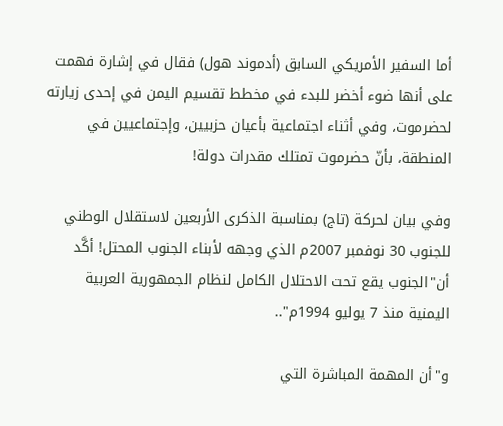أما السفير الأمريكي السابق (أدموند هول) فقال في إشارة فهمت على أنها ضوء أخضر للبدء في مخطط تقسيم اليمن في إحدى زيارته لحضرموت، وفي أثناء اجتماعية بأعيان حزبيين، وإجتماعيين في المنطقة، بأنّ حضرموت تمتلك مقدرات دولة!

وفي بيان لحركة (تاج) بمناسبة الذكرى الأربعين لاستقلال الوطني للجنوب 30 نوفمبر 2007م الذي وجهه لأبناء الجنوب المحتل! أكَّد أن"الجنوب يقع تحت الاحتلال الكامل لنظام الجمهورية العربية اليمنية منذ 7 يوليو 1994م"..

و"أن المهمة المباشرة التي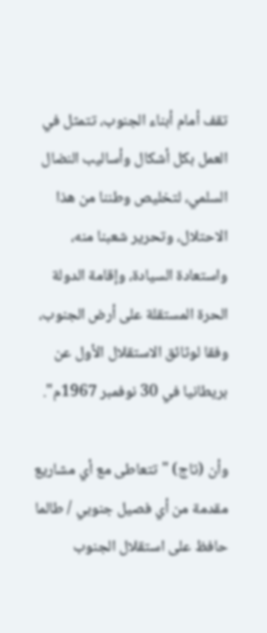تقف أمام أبناء الجنوب، تتمثل في العمل بكل أشكال وأساليب النضال السلمي، لتخليص وطننا من هذا الاحتلال، وتحرير شعبنا منه، واستعادة السيادة، وإقامة الدولة الحرة المستقلة على أرض الجنوب، وفقا لوثائق الاستقلال الأول عن بريطانيا في 30 نوفمبر 1967م".

وأن (تاج) "تتعاطى مع أي مشاريع مقدمة من أي فصيل جنوبي / طالما حافظ على استقلال الجنوب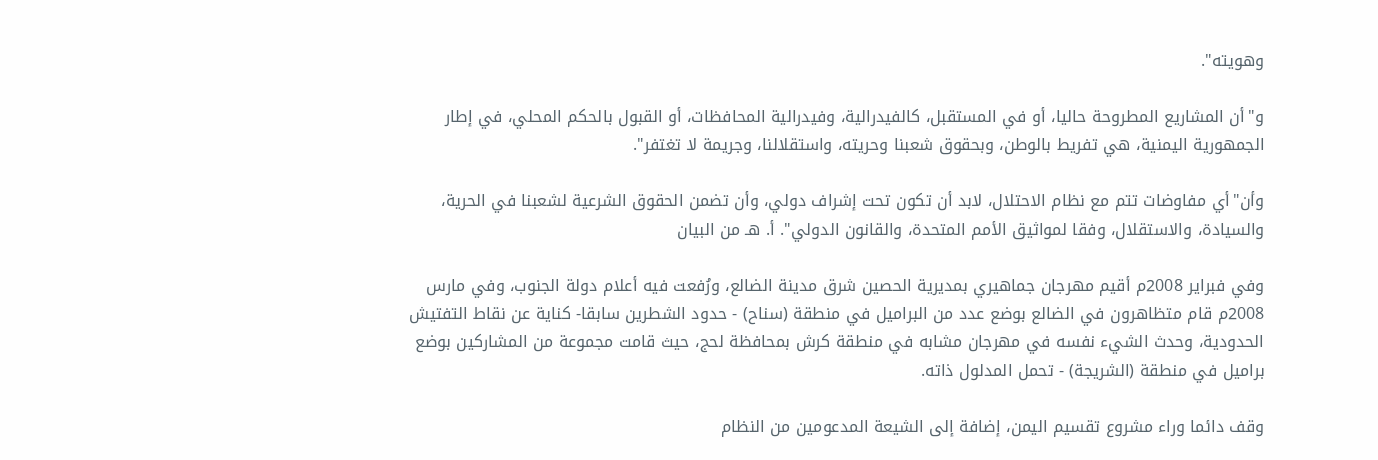وهويته".

و"أن المشاريع المطروحة حاليا، أو في المستقبل، كالفيدرالية، وفيدرالية المحافظات، أو القبول بالحكم المحلي، في إطار الجمهورية اليمنية، هي تفريط بالوطن، وبحقوق شعبنا وحريته، واستقلالنا، وجريمة لا تغتفر".

وأن"أي مفاوضات تتم مع نظام الاحتلال، لابد أن تكون تحت إشراف دولي، وأن تضمن الحقوق الشرعية لشعبنا في الحرية، والسيادة، والاستقلال، وفقا لمواثيق الأمم المتحدة، والقانون الدولي". أ. هـ من البيان

وفي فبراير 2008م أقيم مهرجان جماهيري بمديرية الحصين شرق مدينة الضالع، ورُفعت فيه أعلام دولة الجنوب، وفي مارس 2008م قام متظاهرون في الضالع بوضع عدد من البراميل في منطقة (سناح) - حدود الشطرين سابقا- كناية عن نقاط التفتيش الحدودية، وحدث الشيء نفسه في مهرجان مشابه في منطقة كرش بمحافظة لحج، حيث قامت مجموعة من المشاركين بوضع براميل في منطقة (الشريجة) - تحمل المدلول ذاته.

وقف دائما وراء مشروع تقسيم اليمن، إضافة إلى الشيعة المدعومين من النظام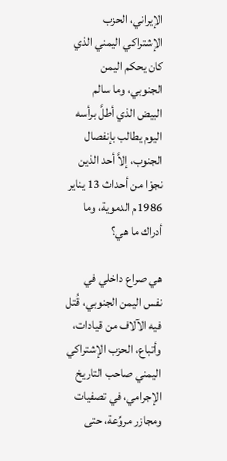الإيراني، الحزب الإشتراكي اليمني الذي كان يحكم اليمن الجنوبي، وما سالم البيض الذي أطلَّ برأسه اليوم يطالب بإنفصال الجنوب، إلاَّ أحد الذين نجوْا من أحداث 13 يناير 1986م الدموية، وما أدراك ما هي؟

هي صراع داخلي في نفس اليمن الجنوبي، قُتل فيه الآلاف من قيادات، وأتباع، الحزب الإشتراكي اليمني صاحب التاريخ الإجرامي، في تصفيات ومجازر مروِّعة، حتى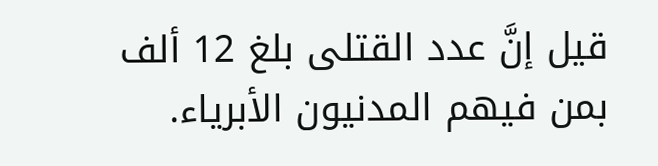قيل إنَّ عدد القتلى بلغ 12 ألف بمن فيهم المدنيون الأبرياء.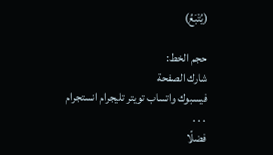(يُتْبَعُ)

حجم الخط:
شارك الصفحة
فيسبوك واتساب تويتر تليجرام انستجرام
. . .
فضلًا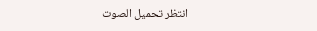انتظر تحميل الصوت